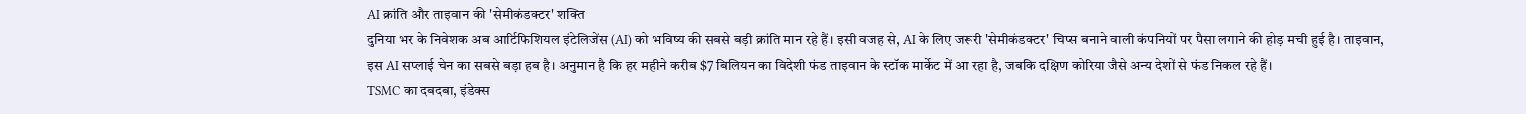AI क्रांति और ताइवान की 'सेमीकंडक्टर' शक्ति
दुनिया भर के निवेशक अब आर्टिफिशियल इंटेलिजेंस (AI) को भविष्य की सबसे बड़ी क्रांति मान रहे हैं। इसी वजह से, AI के लिए जरूरी 'सेमीकंडक्टर' चिप्स बनाने वाली कंपनियों पर पैसा लगाने की होड़ मची हुई है। ताइवान, इस AI सप्लाई चेन का सबसे बड़ा हब है। अनुमान है कि हर महीने करीब $7 बिलियन का विदेशी फंड ताइवान के स्टॉक मार्केट में आ रहा है, जबकि दक्षिण कोरिया जैसे अन्य देशों से फंड निकल रहे हैं।
TSMC का दबदबा, इंडेक्स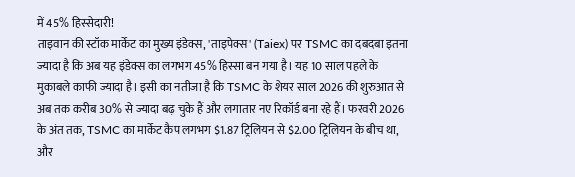में 45% हिस्सेदारी!
ताइवान की स्टॉक मार्केट का मुख्य इंडेक्स, 'ताइपेक्स' (Taiex) पर TSMC का दबदबा इतना ज्यादा है कि अब यह इंडेक्स का लगभग 45% हिस्सा बन गया है। यह 10 साल पहले के मुकाबले काफी ज्यादा है। इसी का नतीजा है कि TSMC के शेयर साल 2026 की शुरुआत से अब तक करीब 30% से ज्यादा बढ़ चुके हैं और लगातार नए रिकॉर्ड बना रहे हैं। फरवरी 2026 के अंत तक, TSMC का मार्केट कैप लगभग $1.87 ट्रिलियन से $2.00 ट्रिलियन के बीच था, और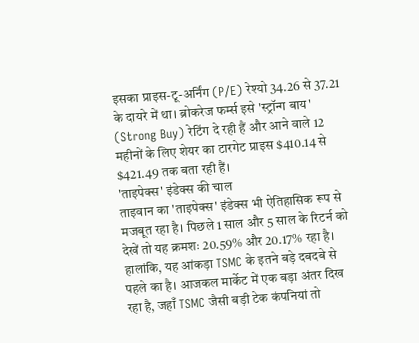इसका प्राइस-टू-अर्निंग (P/E) रेश्यो 34.26 से 37.21 के दायरे में था। ब्रोकरेज फर्म्स इसे 'स्ट्रॉन्ग बाय' (Strong Buy) रेटिंग दे रही हैं और आने वाले 12 महीनों के लिए शेयर का टारगेट प्राइस $410.14 से $421.49 तक बता रही हैं।
'ताइपेक्स' इंडेक्स की चाल
ताइवान का 'ताइपेक्स' इंडेक्स भी ऐतिहासिक रूप से मजबूत रहा है। पिछले 1 साल और 5 साल के रिटर्न को देखें तो यह क्रमशः 20.59% और 20.17% रहा है। हालांकि, यह आंकड़ा TSMC के इतने बड़े दबदबे से पहले का है। आजकल मार्केट में एक बड़ा अंतर दिख रहा है, जहाँ TSMC जैसी बड़ी टेक कंपनियां तो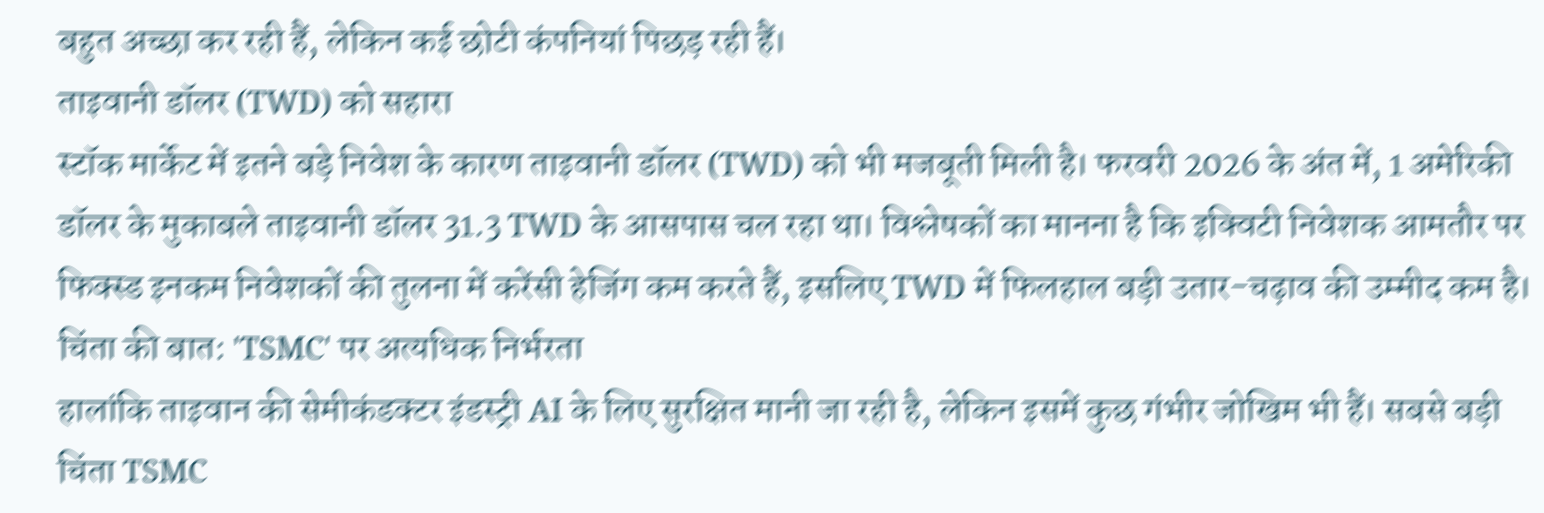बहुत अच्छा कर रही हैं, लेकिन कई छोटी कंपनियां पिछड़ रही हैं।
ताइवानी डॉलर (TWD) को सहारा
स्टॉक मार्केट में इतने बड़े निवेश के कारण ताइवानी डॉलर (TWD) को भी मजबूती मिली है। फरवरी 2026 के अंत में, 1 अमेरिकी डॉलर के मुकाबले ताइवानी डॉलर 31.3 TWD के आसपास चल रहा था। विश्लेषकों का मानना है कि इक्विटी निवेशक आमतौर पर फिक्स्ड इनकम निवेशकों की तुलना में करेंसी हेजिंग कम करते हैं, इसलिए TWD में फिलहाल बड़ी उतार-चढ़ाव की उम्मीद कम है।
चिंता की बात: 'TSMC' पर अत्यधिक निर्भरता
हालांकि ताइवान की सेमीकंडक्टर इंडस्ट्री AI के लिए सुरक्षित मानी जा रही है, लेकिन इसमें कुछ गंभीर जोखिम भी हैं। सबसे बड़ी चिंता TSMC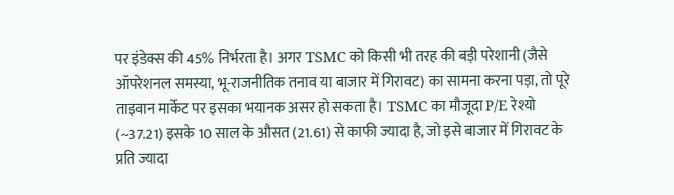पर इंडेक्स की 45% निर्भरता है। अगर TSMC को किसी भी तरह की बड़ी परेशानी (जैसे ऑपरेशनल समस्या, भू-राजनीतिक तनाव या बाजार में गिरावट) का सामना करना पड़ा, तो पूरे ताइवान मार्केट पर इसका भयानक असर हो सकता है। TSMC का मौजूदा P/E रेश्यो (~37.21) इसके 10 साल के औसत (21.61) से काफी ज्यादा है, जो इसे बाजार में गिरावट के प्रति ज्यादा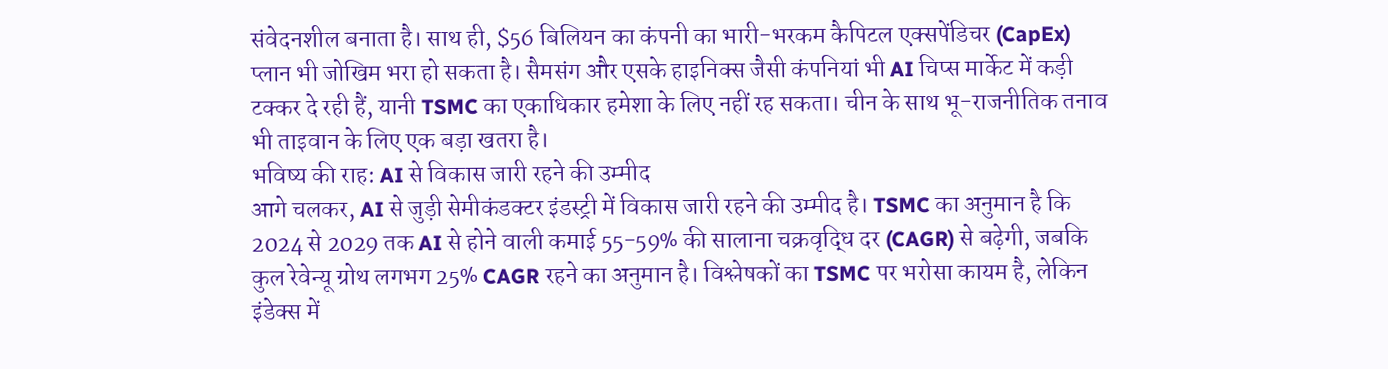संवेदनशील बनाता है। साथ ही, $56 बिलियन का कंपनी का भारी-भरकम कैपिटल एक्सपेंडिचर (CapEx) प्लान भी जोखिम भरा हो सकता है। सैमसंग और एसके हाइनिक्स जैसी कंपनियां भी AI चिप्स मार्केट में कड़ी टक्कर दे रही हैं, यानी TSMC का एकाधिकार हमेशा के लिए नहीं रह सकता। चीन के साथ भू-राजनीतिक तनाव भी ताइवान के लिए एक बड़ा खतरा है।
भविष्य की राह: AI से विकास जारी रहने की उम्मीद
आगे चलकर, AI से जुड़ी सेमीकंडक्टर इंडस्ट्री में विकास जारी रहने की उम्मीद है। TSMC का अनुमान है कि 2024 से 2029 तक AI से होने वाली कमाई 55-59% की सालाना चक्रवृद्धि दर (CAGR) से बढ़ेगी, जबकि कुल रेवेन्यू ग्रोथ लगभग 25% CAGR रहने का अनुमान है। विश्लेषकों का TSMC पर भरोसा कायम है, लेकिन इंडेक्स में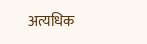अत्यधिक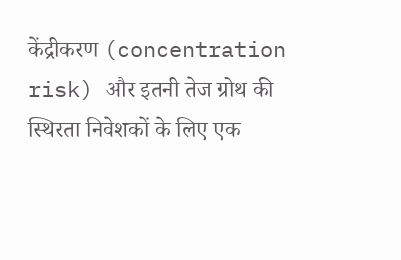केंद्रीकरण (concentration risk) और इतनी तेज ग्रोथ की स्थिरता निवेशकों के लिए एक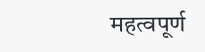महत्वपूर्ण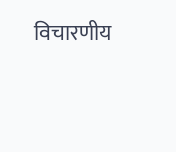विचारणीय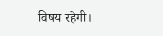विषय रहेगी।